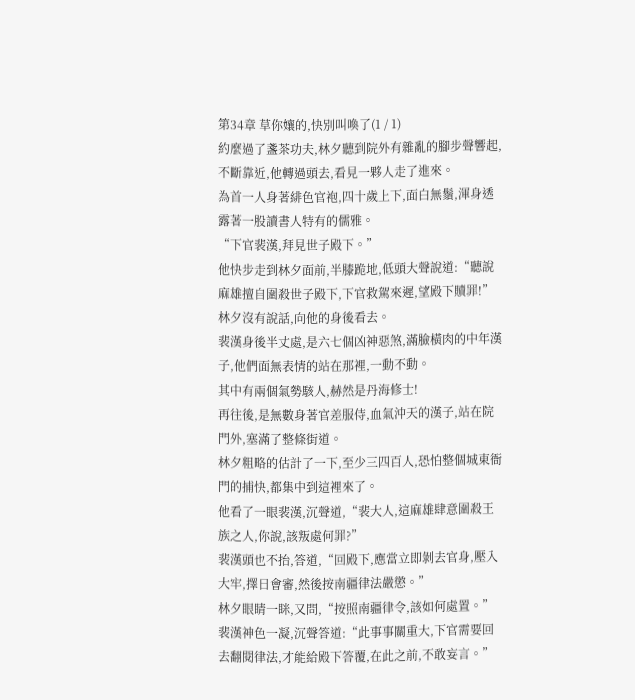第34章 草你孃的,快別叫喚了(1 / 1)
約麼過了盞茶功夫,林夕聽到院外有雜亂的腳步聲響起,不斷靠近,他轉過頭去,看見一夥人走了進來。
為首一人身著緋色官袍,四十歲上下,面白無鬚,渾身透露著一股讀書人特有的儒雅。
“下官裴漢,拜見世子殿下。”
他快步走到林夕面前,半膝跪地,低頭大聲說道:“聽說麻雄擅自圍殺世子殿下,下官救駕來遲,望殿下贖罪!”
林夕沒有說話,向他的身後看去。
裴漢身後半丈處,是六七個凶神惡煞,滿臉橫肉的中年漢子,他們面無表情的站在那裡,一動不動。
其中有兩個氣勢駭人,赫然是丹海修士!
再往後,是無數身著官差服侍,血氣沖天的漢子,站在院門外,塞滿了整條街道。
林夕粗略的估計了一下,至少三四百人,恐怕整個城東衙門的捕快,都集中到這裡來了。
他看了一眼裴漢,沉聲道,“裴大人,這麻雄肆意圍殺王族之人,你說,該叛處何罪?”
裴漢頭也不抬,答道,“回殿下,應當立即剝去官身,壓入大牢,擇日會審,然後按南疆律法嚴懲。”
林夕眼睛一眯,又問,“按照南疆律令,該如何處置。”
裴漢神色一凝,沉聲答道:“此事事關重大,下官需要回去翻閱律法,才能給殿下答覆,在此之前,不敢妄言。”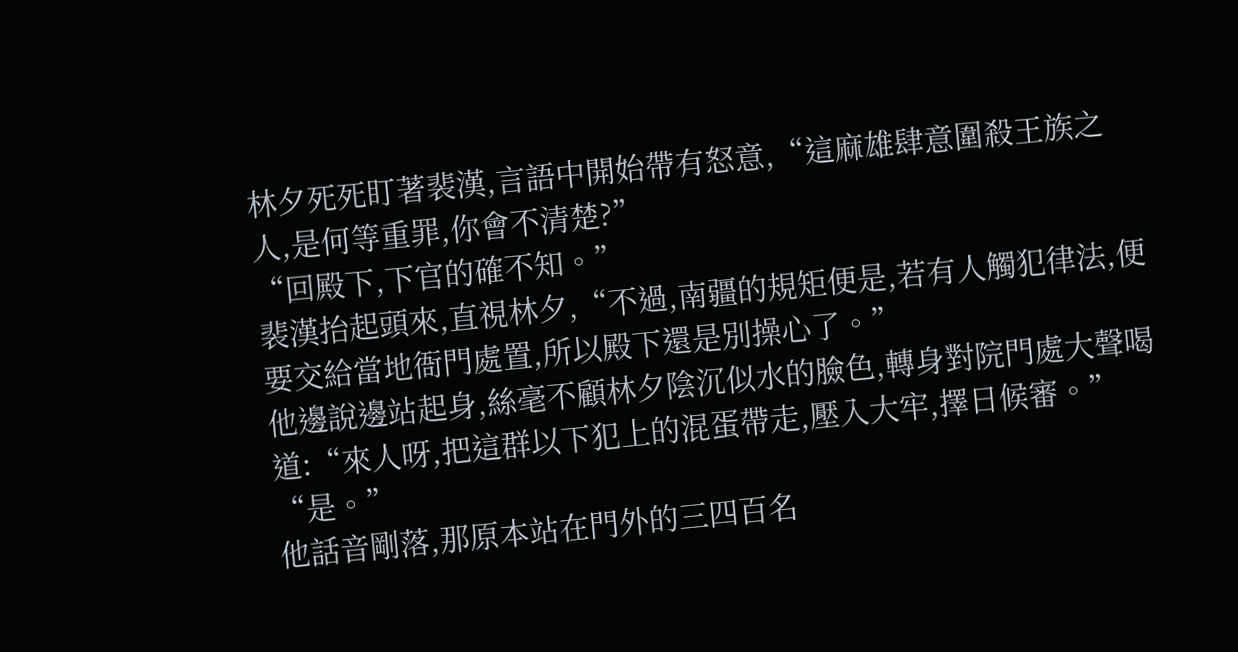林夕死死盯著裴漢,言語中開始帶有怒意,“這麻雄肆意圍殺王族之人,是何等重罪,你會不清楚?”
“回殿下,下官的確不知。”
裴漢抬起頭來,直視林夕,“不過,南疆的規矩便是,若有人觸犯律法,便要交給當地衙門處置,所以殿下還是別操心了。”
他邊說邊站起身,絲毫不顧林夕陰沉似水的臉色,轉身對院門處大聲喝道:“來人呀,把這群以下犯上的混蛋帶走,壓入大牢,擇日候審。”
“是。”
他話音剛落,那原本站在門外的三四百名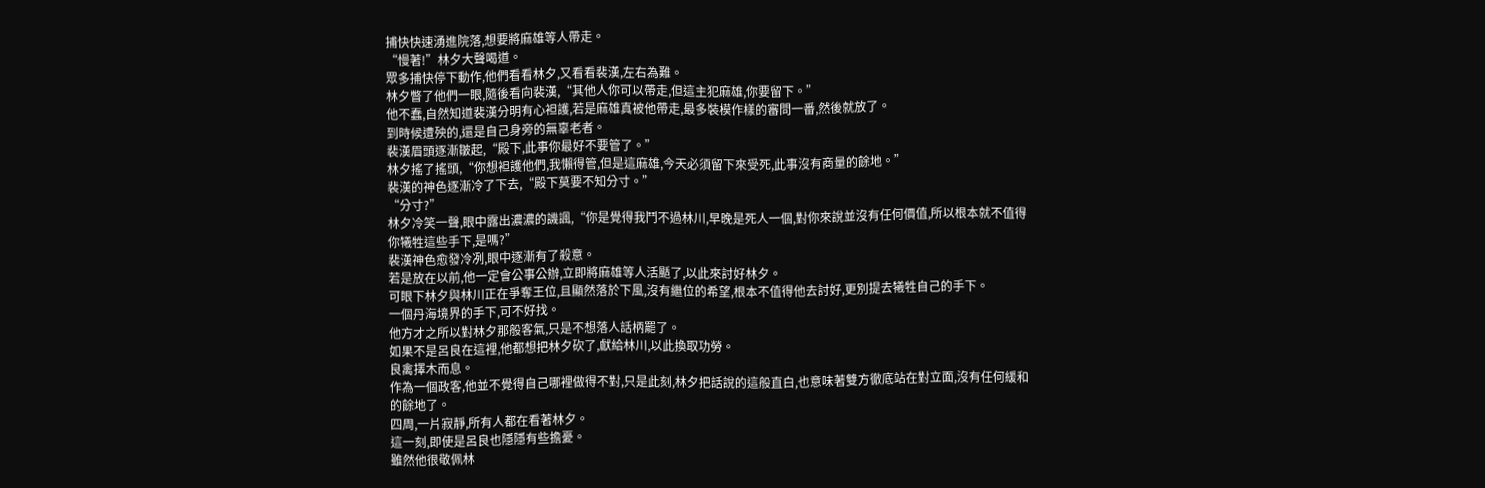捕快快速湧進院落,想要將麻雄等人帶走。
“慢著!”林夕大聲喝道。
眾多捕快停下動作,他們看看林夕,又看看裴漢,左右為難。
林夕瞥了他們一眼,隨後看向裴漢,“其他人你可以帶走,但這主犯麻雄,你要留下。”
他不蠢,自然知道裴漢分明有心袒護,若是麻雄真被他帶走,最多裝模作樣的審問一番,然後就放了。
到時候遭殃的,還是自己身旁的無辜老者。
裴漢眉頭逐漸皺起,“殿下,此事你最好不要管了。”
林夕搖了搖頭,“你想袒護他們,我懶得管,但是這麻雄,今天必須留下來受死,此事沒有商量的餘地。”
裴漢的神色逐漸冷了下去,“殿下莫要不知分寸。”
“分寸?”
林夕冷笑一聲,眼中露出濃濃的譏諷,“你是覺得我鬥不過林川,早晚是死人一個,對你來說並沒有任何價值,所以根本就不值得你犧牲這些手下,是嗎?”
裴漢神色愈發冷冽,眼中逐漸有了殺意。
若是放在以前,他一定會公事公辦,立即將麻雄等人活颳了,以此來討好林夕。
可眼下林夕與林川正在爭奪王位,且顯然落於下風,沒有繼位的希望,根本不值得他去討好,更別提去犧牲自己的手下。
一個丹海境界的手下,可不好找。
他方才之所以對林夕那般客氣,只是不想落人話柄罷了。
如果不是呂良在這裡,他都想把林夕砍了,獻給林川,以此換取功勞。
良禽擇木而息。
作為一個政客,他並不覺得自己哪裡做得不對,只是此刻,林夕把話說的這般直白,也意味著雙方徹底站在對立面,沒有任何緩和的餘地了。
四周,一片寂靜,所有人都在看著林夕。
這一刻,即使是呂良也隱隱有些擔憂。
雖然他很敬佩林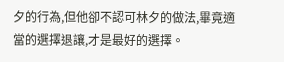夕的行為,但他卻不認可林夕的做法,畢竟適當的選擇退讓,才是最好的選擇。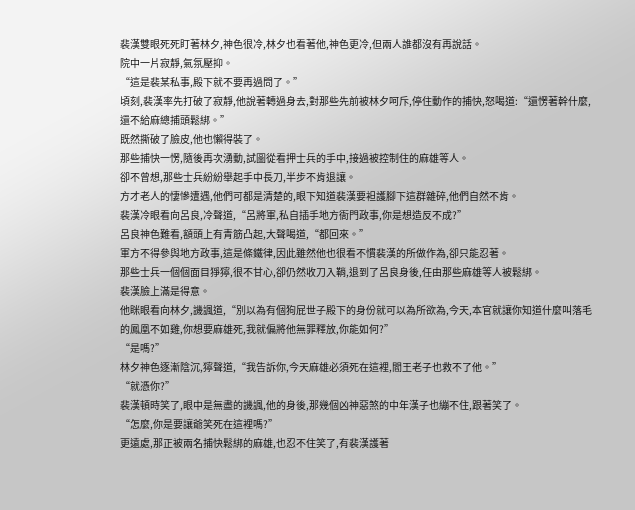裴漢雙眼死死盯著林夕,神色很冷,林夕也看著他,神色更冷,但兩人誰都沒有再說話。
院中一片寂靜,氣氛壓抑。
“這是裴某私事,殿下就不要再過問了。”
頃刻,裴漢率先打破了寂靜,他說著轉過身去,對那些先前被林夕呵斥,停住動作的捕快,怒喝道:“還愣著幹什麼,還不給麻總捕頭鬆綁。”
既然撕破了臉皮,他也懶得裝了。
那些捕快一愣,隨後再次湧動,試圖從看押士兵的手中,接過被控制住的麻雄等人。
卻不曾想,那些士兵紛紛舉起手中長刀,半步不肯退讓。
方才老人的悽慘遭遇,他們可都是清楚的,眼下知道裴漢要袒護腳下這群雜碎,他們自然不肯。
裴漢冷眼看向呂良,冷聲道,“呂將軍,私自插手地方衙門政事,你是想造反不成?”
呂良神色難看,額頭上有青筋凸起,大聲喝道,“都回來。”
軍方不得參與地方政事,這是條鐵律,因此雖然他也很看不慣裴漢的所做作為,卻只能忍著。
那些士兵一個個面目猙獰,很不甘心,卻仍然收刀入鞘,退到了呂良身後,任由那些麻雄等人被鬆綁。
裴漢臉上滿是得意。
他眯眼看向林夕,譏諷道,“別以為有個狗屁世子殿下的身份就可以為所欲為,今天,本官就讓你知道什麼叫落毛的鳳凰不如雞,你想要麻雄死,我就偏將他無罪釋放,你能如何?”
“是嗎?”
林夕神色逐漸陰沉,獰聲道,“我告訴你,今天麻雄必須死在這裡,閻王老子也救不了他。”
“就憑你?”
裴漢頓時笑了,眼中是無盡的譏諷,他的身後,那幾個凶神惡煞的中年漢子也繃不住,跟著笑了。
“怎麼,你是要讓爺笑死在這裡嗎?”
更遠處,那正被兩名捕快鬆綁的麻雄,也忍不住笑了,有裴漢護著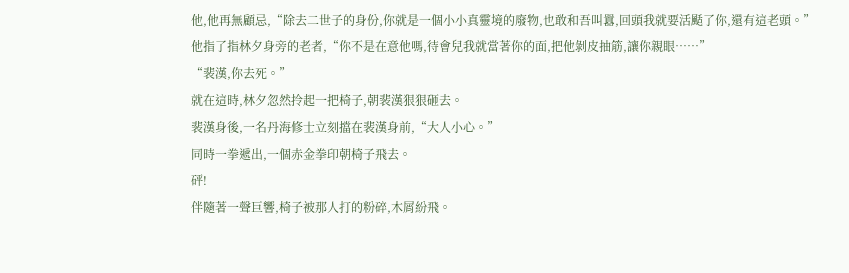他,他再無顧忌,“除去二世子的身份,你就是一個小小真靈境的廢物,也敢和吾叫囂,回頭我就要活颳了你,還有這老頭。”
他指了指林夕身旁的老者,“你不是在意他嗎,待會兒我就當著你的面,把他剝皮抽筋,讓你親眼……”
“裴漢,你去死。”
就在這時,林夕忽然拎起一把椅子,朝裴漢狠狠砸去。
裴漢身後,一名丹海修士立刻擋在裴漢身前,“大人小心。”
同時一拳遞出,一個赤金拳印朝椅子飛去。
砰!
伴隨著一聲巨響,椅子被那人打的粉碎,木屑紛飛。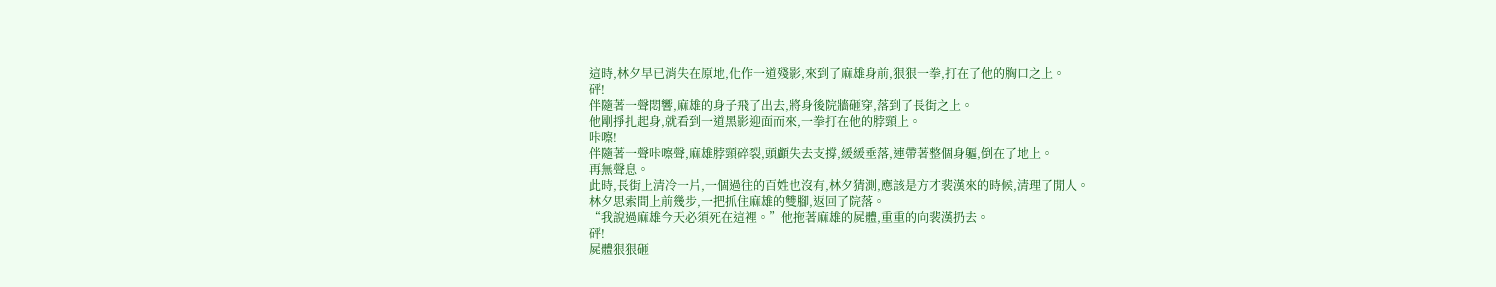這時,林夕早已消失在原地,化作一道殘影,來到了麻雄身前,狠狠一拳,打在了他的胸口之上。
砰!
伴隨著一聲悶響,麻雄的身子飛了出去,將身後院牆砸穿,落到了長街之上。
他剛掙扎起身,就看到一道黑影迎面而來,一拳打在他的脖頸上。
咔嚓!
伴隨著一聲咔嚓聲,麻雄脖頸碎裂,頭顱失去支撐,緩緩垂落,連帶著整個身軀,倒在了地上。
再無聲息。
此時,長街上清冷一片,一個過往的百姓也沒有,林夕猜測,應該是方才裴漢來的時候,清理了閒人。
林夕思索間上前幾步,一把抓住麻雄的雙腳,返回了院落。
“我說過麻雄今天必須死在這裡。”他拖著麻雄的屍體,重重的向裴漢扔去。
砰!
屍體狠狠砸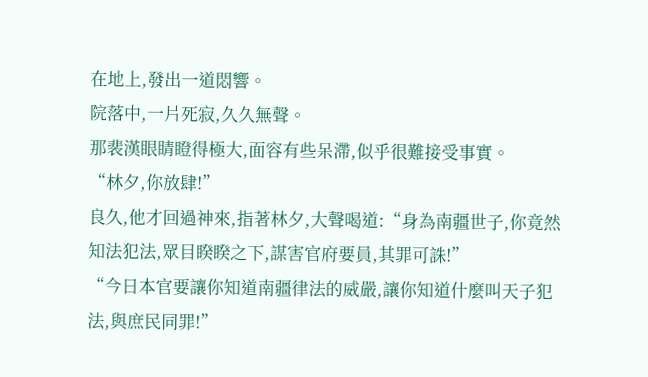在地上,發出一道悶響。
院落中,一片死寂,久久無聲。
那裴漢眼睛瞪得極大,面容有些呆滯,似乎很難接受事實。
“林夕,你放肆!”
良久,他才回過神來,指著林夕,大聲喝道:“身為南疆世子,你竟然知法犯法,眾目睽睽之下,謀害官府要員,其罪可誅!”
“今日本官要讓你知道南疆律法的威嚴,讓你知道什麼叫天子犯法,與庶民同罪!”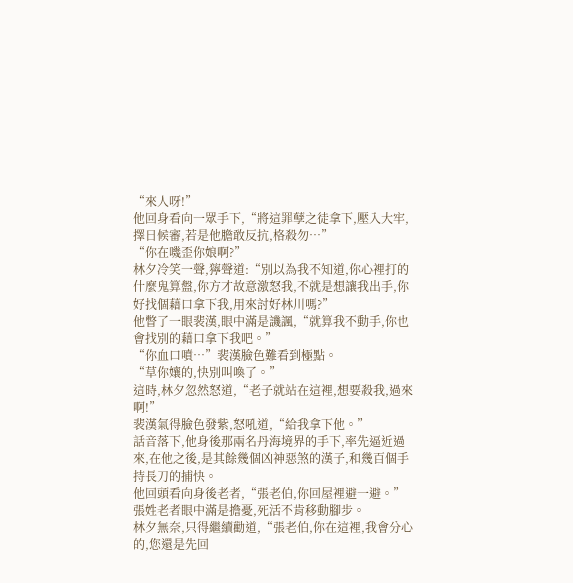“來人呀!”
他回身看向一眾手下,“將這罪孽之徒拿下,壓入大牢,擇日候審,若是他膽敢反抗,格殺勿…”
“你在嘰歪你娘啊?”
林夕冷笑一聲,獰聲道:“別以為我不知道,你心裡打的什麼鬼算盤,你方才故意激怒我,不就是想讓我出手,你好找個藉口拿下我,用來討好林川嗎?”
他瞥了一眼裴漢,眼中滿是譏諷,“就算我不動手,你也會找別的藉口拿下我吧。”
“你血口噴…”裴漢臉色難看到極點。
“草你孃的,快別叫喚了。”
這時,林夕忽然怒道,“老子就站在這裡,想要殺我,過來啊!”
裴漢氣得臉色發紫,怒吼道,“給我拿下他。”
話音落下,他身後那兩名丹海境界的手下,率先逼近過來,在他之後,是其餘幾個凶神惡煞的漢子,和幾百個手持長刀的捕快。
他回頭看向身後老者,“張老伯,你回屋裡避一避。”
張姓老者眼中滿是擔憂,死活不肯移動腳步。
林夕無奈,只得繼續勸道,“張老伯,你在這裡,我會分心的,您還是先回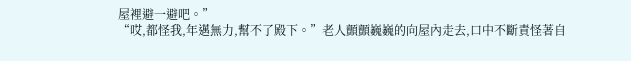屋裡避一避吧。”
“哎,都怪我,年邁無力,幫不了殿下。”老人顫顫巍巍的向屋內走去,口中不斷責怪著自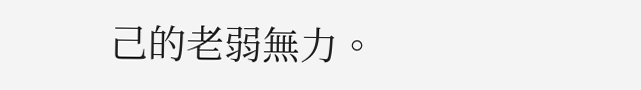己的老弱無力。